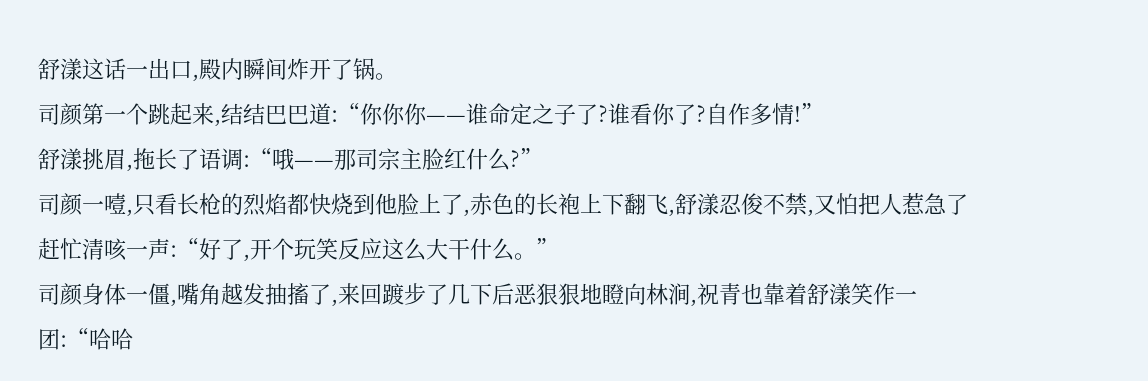舒漾这话一出口,殿内瞬间炸开了锅。
司颜第一个跳起来,结结巴巴道:“你你你——谁命定之子了?谁看你了?自作多情!”
舒漾挑眉,拖长了语调:“哦——那司宗主脸红什么?”
司颜一噎,只看长枪的烈焰都快烧到他脸上了,赤色的长袍上下翻飞,舒漾忍俊不禁,又怕把人惹急了赶忙清咳一声:“好了,开个玩笑反应这么大干什么。”
司颜身体一僵,嘴角越发抽搐了,来回踱步了几下后恶狠狠地瞪向林涧,祝青也靠着舒漾笑作一团:“哈哈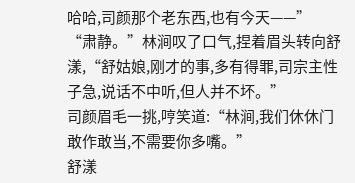哈哈,司颜那个老东西,也有今天——”
“肃静。”林涧叹了口气,捏着眉头转向舒漾,“舒姑娘,刚才的事,多有得罪,司宗主性子急,说话不中听,但人并不坏。”
司颜眉毛一挑,哼笑道:“林涧,我们休休门敢作敢当,不需要你多嘴。”
舒漾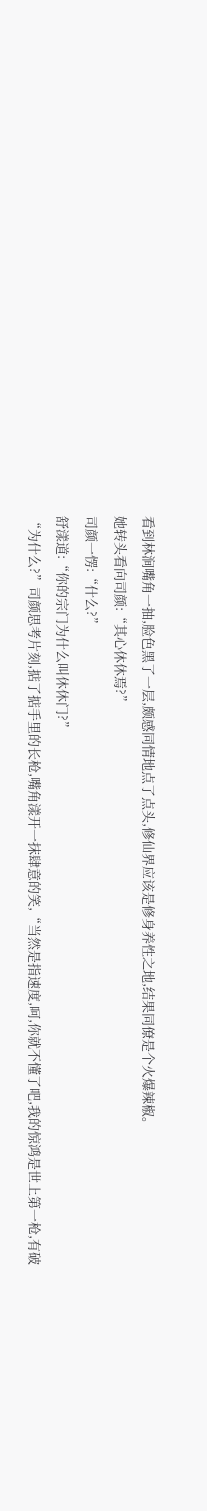看到林涧嘴角一抽,脸色黑了一层,颇感同情地点了点头,修仙界应该是修身养性之地,结果同僚是个火爆辣椒。
她转头看向司颜:“其心休休焉?”
司颜一愣:“什么?”
舒漾道:“你的宗门为什么叫休休门?”
“为什么?”司颜思考片刻,掂了掂手里的长枪,嘴角漾开一抹肆意的笑,“当然是指速度,呵,你就不懂了吧,我的惊鸿是世上第一枪,有破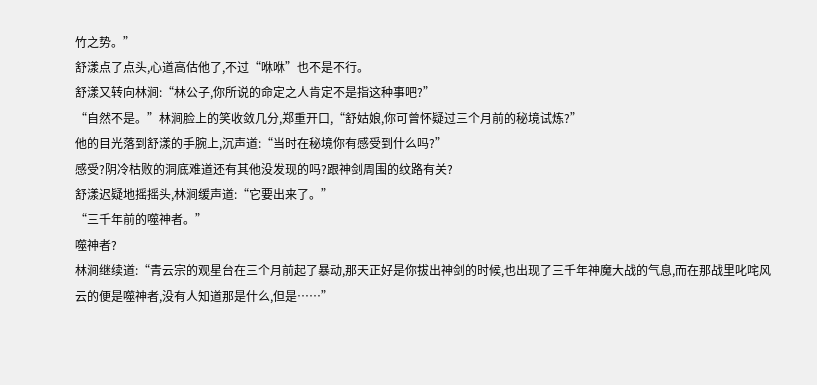竹之势。”
舒漾点了点头,心道高估他了,不过“咻咻”也不是不行。
舒漾又转向林涧:“林公子,你所说的命定之人肯定不是指这种事吧?”
“自然不是。”林涧脸上的笑收敛几分,郑重开口,“舒姑娘,你可曾怀疑过三个月前的秘境试炼?”
他的目光落到舒漾的手腕上,沉声道:“当时在秘境你有感受到什么吗?”
感受?阴冷枯败的洞底难道还有其他没发现的吗?跟神剑周围的纹路有关?
舒漾迟疑地摇摇头,林涧缓声道:“它要出来了。”
“三千年前的噬神者。”
噬神者?
林涧继续道:“青云宗的观星台在三个月前起了暴动,那天正好是你拔出神剑的时候,也出现了三千年神魔大战的气息,而在那战里叱咤风云的便是噬神者,没有人知道那是什么,但是……”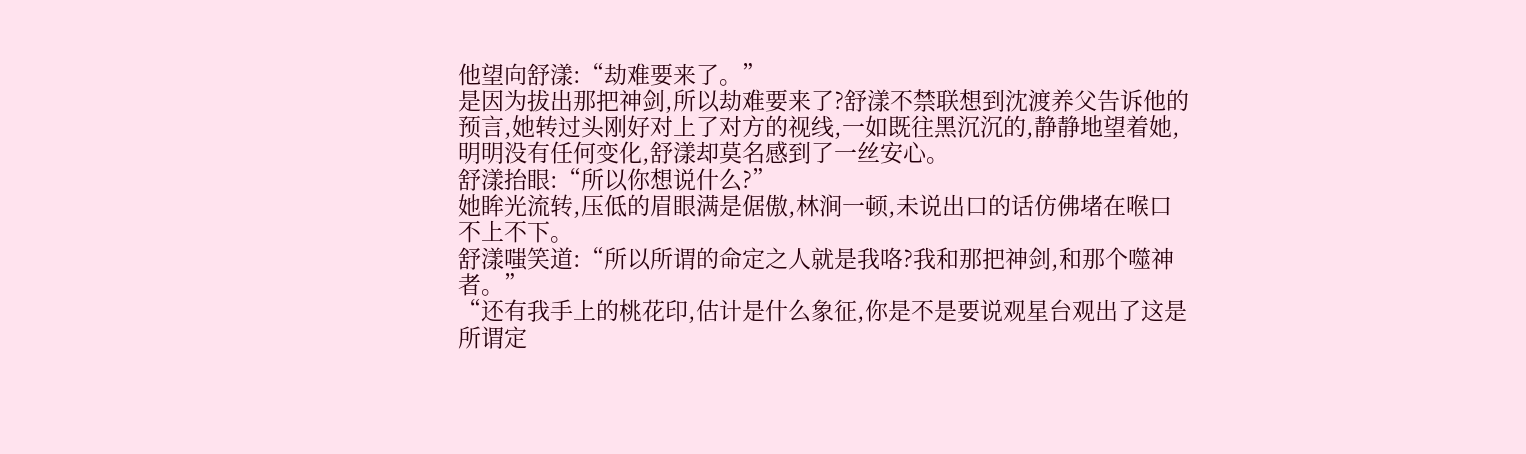他望向舒漾:“劫难要来了。”
是因为拔出那把神剑,所以劫难要来了?舒漾不禁联想到沈渡养父告诉他的预言,她转过头刚好对上了对方的视线,一如既往黑沉沉的,静静地望着她,明明没有任何变化,舒漾却莫名感到了一丝安心。
舒漾抬眼:“所以你想说什么?”
她眸光流转,压低的眉眼满是倨傲,林涧一顿,未说出口的话仿佛堵在喉口不上不下。
舒漾嗤笑道:“所以所谓的命定之人就是我咯?我和那把神剑,和那个噬神者。”
“还有我手上的桃花印,估计是什么象征,你是不是要说观星台观出了这是所谓定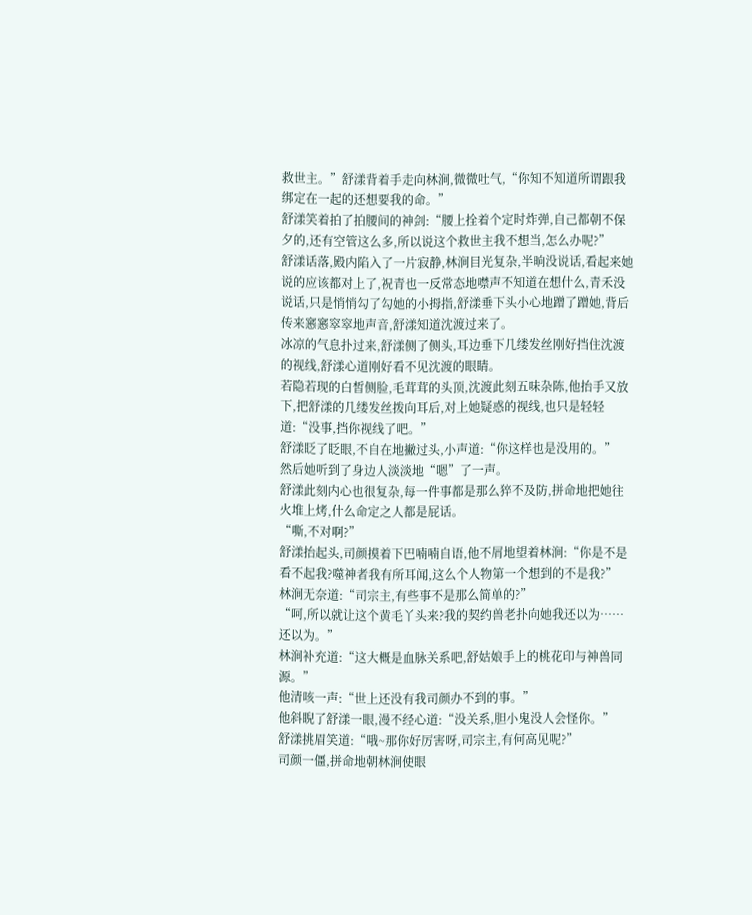救世主。”舒漾背着手走向林涧,微微吐气,“你知不知道所谓跟我绑定在一起的还想要我的命。”
舒漾笑着拍了拍腰间的神剑:“腰上拴着个定时炸弹,自己都朝不保夕的,还有空管这么多,所以说这个救世主我不想当,怎么办呢?”
舒漾话落,殿内陷入了一片寂静,林涧目光复杂,半晌没说话,看起来她说的应该都对上了,祝青也一反常态地噤声不知道在想什么,青禾没说话,只是悄悄勾了勾她的小拇指,舒漾垂下头小心地蹭了蹭她,背后传来窸窸窣窣地声音,舒漾知道沈渡过来了。
冰凉的气息扑过来,舒漾侧了侧头,耳边垂下几缕发丝刚好挡住沈渡的视线,舒漾心道刚好看不见沈渡的眼睛。
若隐若现的白皙侧脸,毛茸茸的头顶,沈渡此刻五味杂陈,他抬手又放下,把舒漾的几缕发丝拨向耳后,对上她疑惑的视线,也只是轻轻道:“没事,挡你视线了吧。”
舒漾眨了眨眼,不自在地撇过头,小声道:“你这样也是没用的。”
然后她听到了身边人淡淡地“嗯”了一声。
舒漾此刻内心也很复杂,每一件事都是那么猝不及防,拼命地把她往火堆上烤,什么命定之人都是屁话。
“嘶,不对啊?”
舒漾抬起头,司颜摸着下巴喃喃自语,他不屑地望着林涧:“你是不是看不起我?噬神者我有所耳闻,这么个人物第一个想到的不是我?”
林涧无奈道:“司宗主,有些事不是那么简单的?”
“呵,所以就让这个黄毛丫头来?我的契约兽老扑向她我还以为……还以为。”
林涧补充道:“这大概是血脉关系吧,舒姑娘手上的桃花印与神兽同源。”
他清咳一声:“世上还没有我司颜办不到的事。”
他斜睨了舒漾一眼,漫不经心道:“没关系,胆小鬼没人会怪你。”
舒漾挑眉笑道:“哦~那你好厉害呀,司宗主,有何高见呢?”
司颜一僵,拼命地朝林涧使眼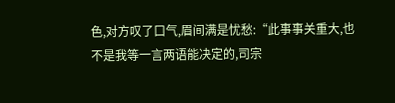色,对方叹了口气,眉间满是忧愁:“此事事关重大,也不是我等一言两语能决定的,司宗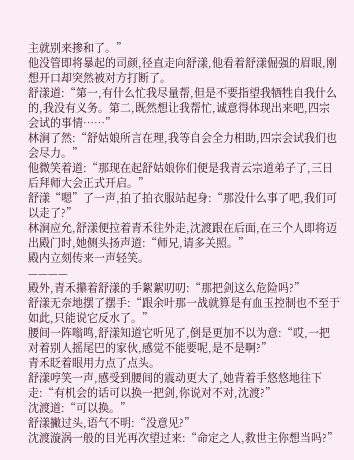主就别来掺和了。”
他没管即将暴起的司颜,径直走向舒漾,他看着舒漾倔强的眉眼,刚想开口却突然被对方打断了。
舒漾道:“第一,有什么忙我尽量帮,但是不要指望我牺牲自我什么的,我没有义务。第二,既然想让我帮忙,诚意得体现出来吧,四宗会试的事情……”
林涧了然:“舒姑娘所言在理,我等自会全力相助,四宗会试我们也会尽力。”
他微笑着道:“那现在起舒姑娘你们便是我青云宗道弟子了,三日后拜师大会正式开启。”
舒漾“嗯”了一声,拍了拍衣服站起身:“那没什么事了吧,我们可以走了?”
林涧应允,舒漾便拉着青禾往外走,沈渡跟在后面,在三个人即将迈出殿门时,她侧头扬声道:“师兄,请多关照。”
殿内立刻传来一声轻笑。
————
殿外,青禾攥着舒漾的手絮絮叨叨:“那把剑这么危险吗?”
舒漾无奈地摆了摆手:“跟余叶那一战就算是有血玉控制也不至于如此,只能说它反水了。”
腰间一阵嗡鸣,舒漾知道它听见了,倒是更加不以为意:“哎,一把对着别人摇尾巴的家伙,感觉不能要呢,是不是啊?”
青禾眨着眼用力点了点头。
舒漾哼笑一声,感受到腰间的震动更大了,她背着手悠悠地往下走:“有机会的话可以换一把剑,你说对不对,沈渡?”
沈渡道:“可以换。”
舒漾撇过头,语气不明:“没意见?”
沈渡漩涡一般的目光再次望过来:“命定之人,救世主你想当吗?”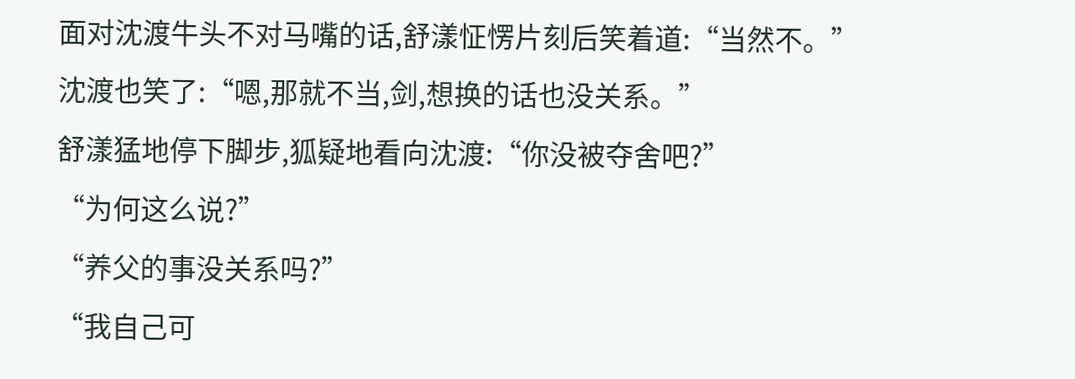面对沈渡牛头不对马嘴的话,舒漾怔愣片刻后笑着道:“当然不。”
沈渡也笑了:“嗯,那就不当,剑,想换的话也没关系。”
舒漾猛地停下脚步,狐疑地看向沈渡:“你没被夺舍吧?”
“为何这么说?”
“养父的事没关系吗?”
“我自己可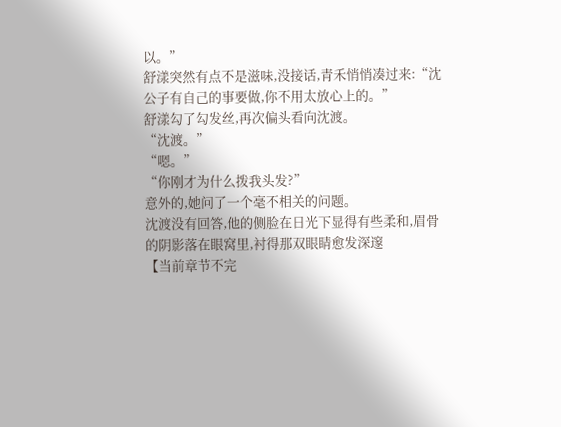以。”
舒漾突然有点不是滋味,没接话,青禾悄悄凑过来:“沈公子有自己的事要做,你不用太放心上的。”
舒漾勾了勾发丝,再次偏头看向沈渡。
“沈渡。”
“嗯。”
“你刚才为什么拨我头发?”
意外的,她问了一个毫不相关的问题。
沈渡没有回答,他的侧脸在日光下显得有些柔和,眉骨的阴影落在眼窝里,衬得那双眼睛愈发深邃
【当前章节不完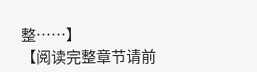整……】
【阅读完整章节请前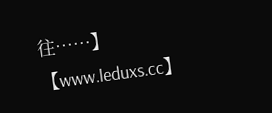往……】
【www.leduxs.cc】